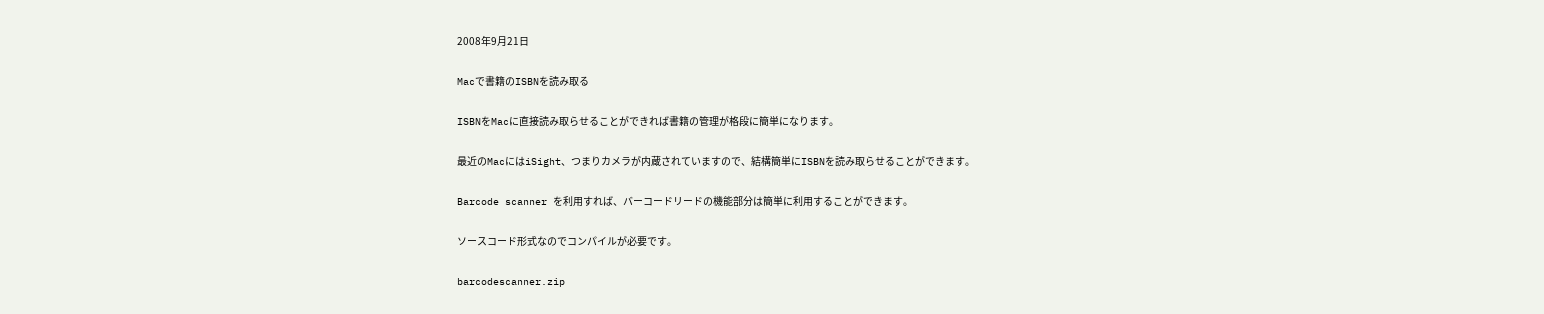2008年9月21日

Macで書籍のISBNを読み取る

ISBNをMacに直接読み取らせることができれば書籍の管理が格段に簡単になります。

最近のMacにはiSight、つまりカメラが内蔵されていますので、結構簡単にISBNを読み取らせることができます。

Barcode scanner を利用すれば、バーコードリードの機能部分は簡単に利用することができます。

ソースコード形式なのでコンパイルが必要です。

barcodescanner.zip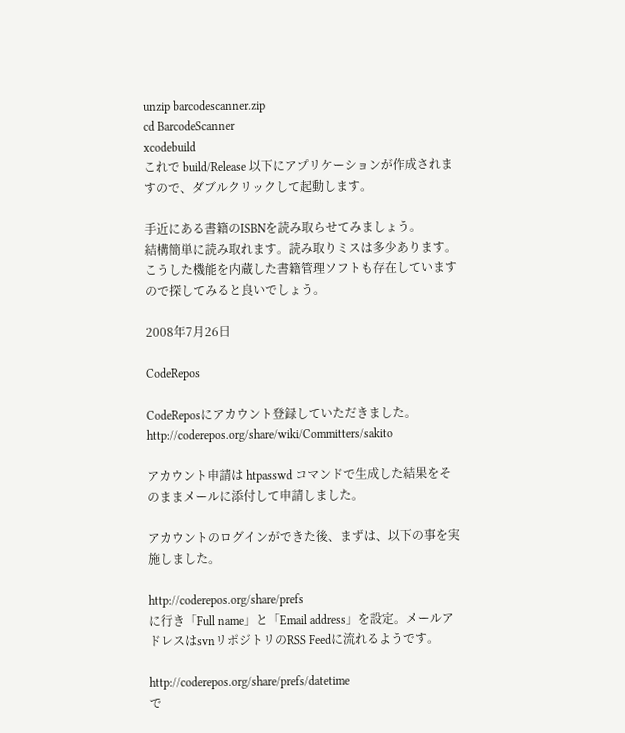unzip barcodescanner.zip
cd BarcodeScanner
xcodebuild
これで build/Release 以下にアプリケーションが作成されますので、ダブルクリックして起動します。

手近にある書籍のISBNを読み取らせてみましょう。
結構簡単に読み取れます。読み取りミスは多少あります。
こうした機能を内蔵した書籍管理ソフトも存在していますので探してみると良いでしょう。

2008年7月26日

CodeRepos

CodeReposにアカウント登録していただきました。
http://coderepos.org/share/wiki/Committers/sakito

アカウント申請は htpasswd コマンドで生成した結果をそのままメールに添付して申請しました。

アカウントのログインができた後、まずは、以下の事を実施しました。

http://coderepos.org/share/prefs
に行き「Full name」と「Email address」を設定。メールアドレスはsvnリポジトリのRSS Feedに流れるようです。

http://coderepos.org/share/prefs/datetime
で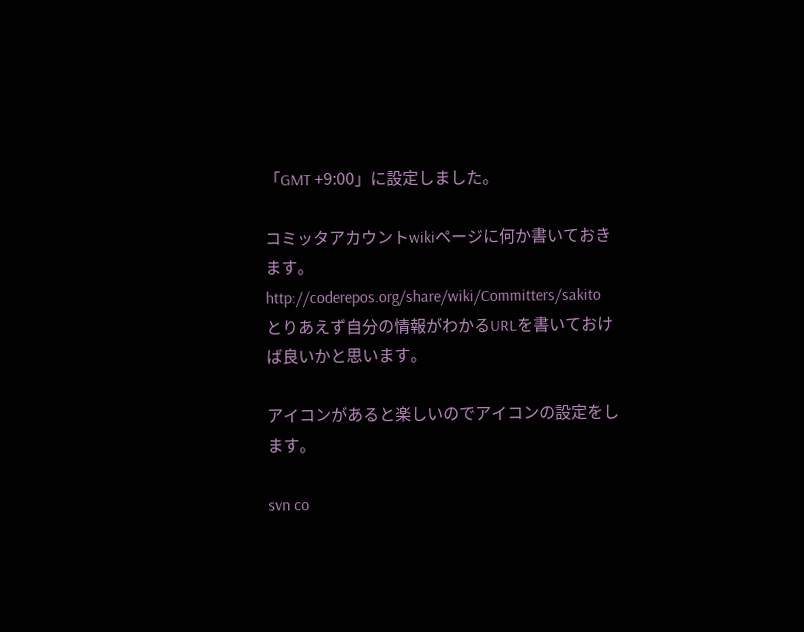「GMT +9:00」に設定しました。

コミッタアカウントwikiページに何か書いておきます。
http://coderepos.org/share/wiki/Committers/sakito
とりあえず自分の情報がわかるURLを書いておけば良いかと思います。

アイコンがあると楽しいのでアイコンの設定をします。

svn co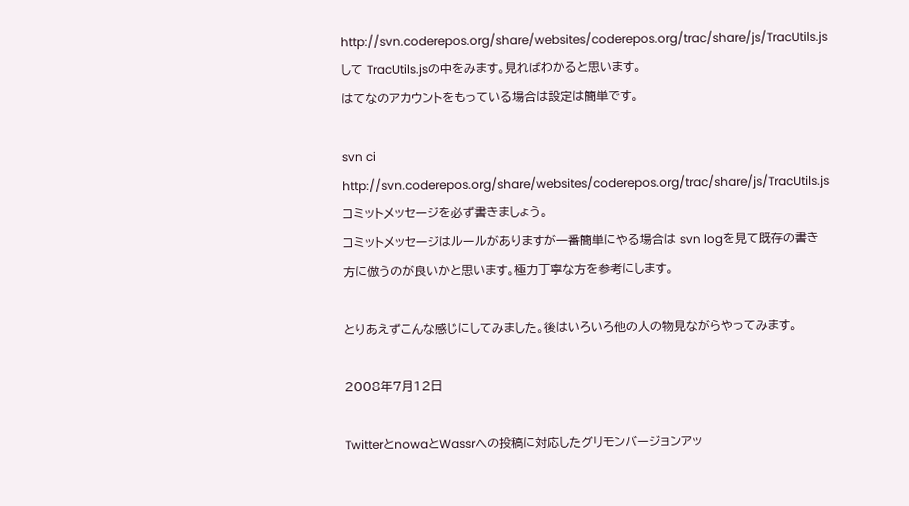http://svn.coderepos.org/share/websites/coderepos.org/trac/share/js/TracUtils.js
して TracUtils.jsの中をみます。見ればわかると思います。
はてなのアカウントをもっている場合は設定は簡単です。

svn ci http://svn.coderepos.org/share/websites/coderepos.org/trac/share/js/TracUtils.js
コミットメッセージを必ず書きましょう。
コミットメッセージはルールがありますが一番簡単にやる場合は svn logを見て既存の書き方に倣うのが良いかと思います。極力丁寧な方を参考にします。

とりあえずこんな感じにしてみました。後はいろいろ他の人の物見ながらやってみます。

2008年7月12日

TwitterとnowaとWassrへの投稿に対応したグリモンバージョンアッ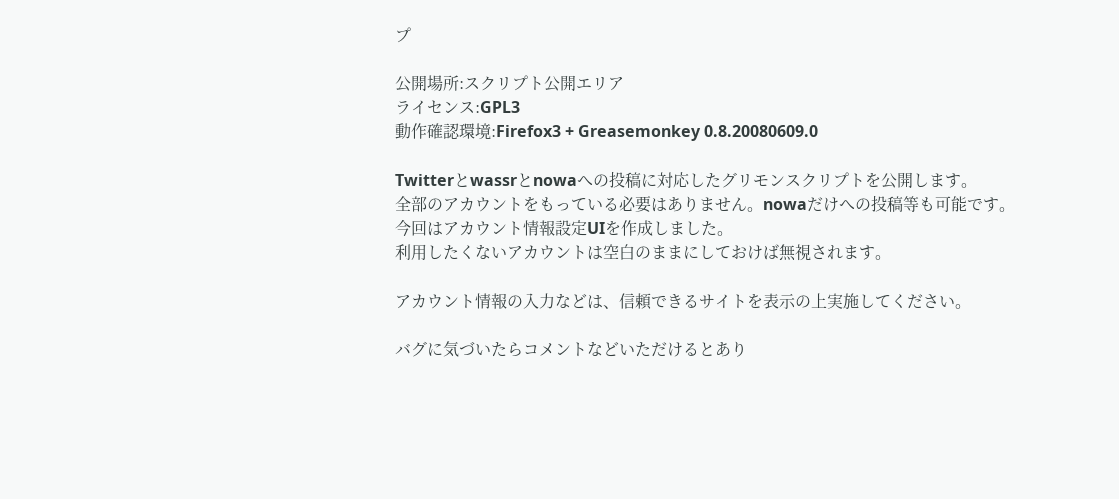プ

公開場所:スクリプト公開エリア
ライセンス:GPL3
動作確認環境:Firefox3 + Greasemonkey 0.8.20080609.0

Twitterとwassrとnowaへの投稿に対応したグリモンスクリプトを公開します。
全部のアカウントをもっている必要はありません。nowaだけへの投稿等も可能です。
今回はアカウント情報設定UIを作成しました。
利用したくないアカウントは空白のままにしておけば無視されます。

アカウント情報の入力などは、信頼できるサイトを表示の上実施してください。

バグに気づいたらコメントなどいただけるとあり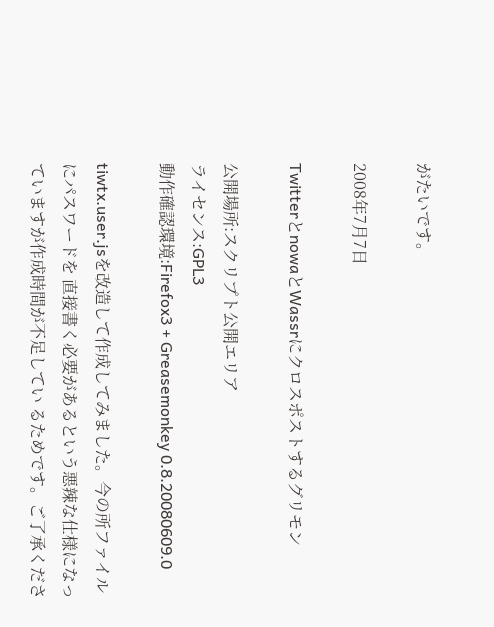がたいです。

2008年7月7日

TwitterとnowaとWassrにクロスポストするグリモン

公開場所:スクリプト公開エリア
ライセンス:GPL3
動作確認環境:Firefox3 + Greasemonkey 0.8.20080609.0

tiwtx.user.jsを改造して作成してみました。今の所ファイルにパスワードを 直接書く必要があるという悪辣な仕様になっていますが作成時間が不足してい るためです。ご了承くださ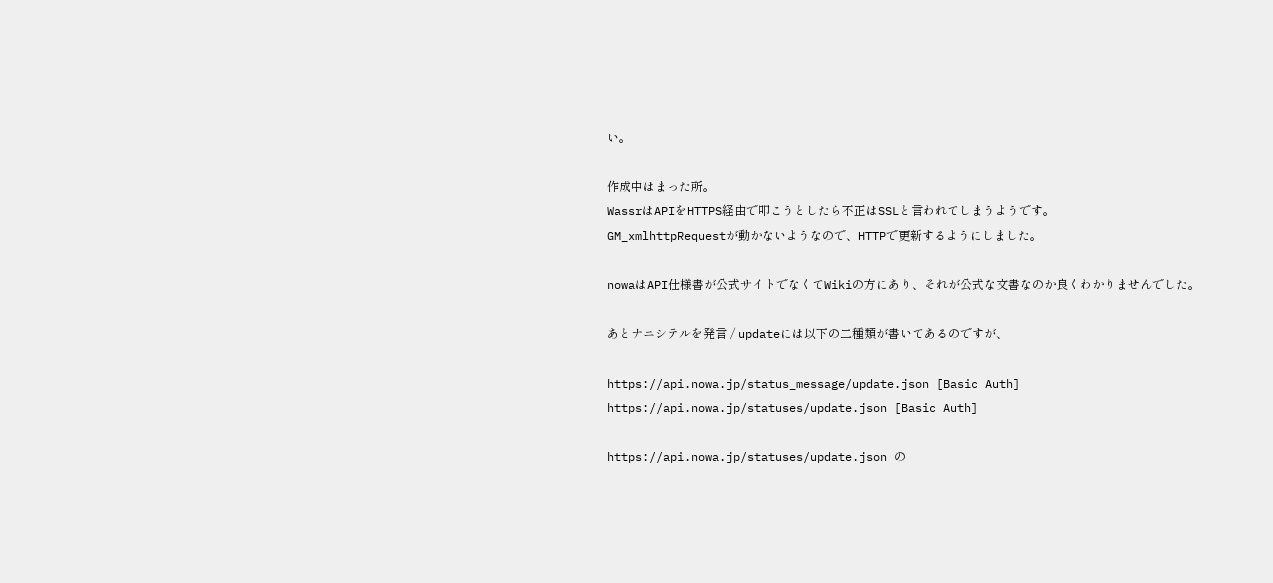い。

作成中はまった所。
WassrはAPIをHTTPS経由で叩こうとしたら不正はSSLと言われてしまうようです。
GM_xmlhttpRequestが動かないようなので、HTTPで更新するようにしました。

nowaはAPI仕様書が公式サイトでなくてWikiの方にあり、それが公式な文書なのか良くわかりませんでした。

あとナニシテルを発言 / updateには以下の二種類が書いてあるのですが、

https://api.nowa.jp/status_message/update.json [Basic Auth]
https://api.nowa.jp/statuses/update.json [Basic Auth]

https://api.nowa.jp/statuses/update.json の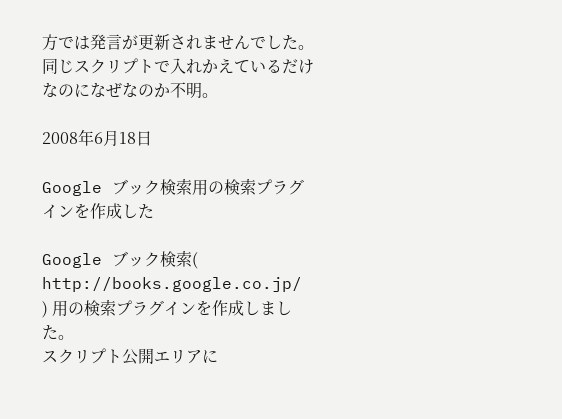方では発言が更新されませんでした。同じスクリプトで入れかえているだけなのになぜなのか不明。

2008年6月18日

Google ブック検索用の検索プラグインを作成した

Google ブック検索( http://books.google.co.jp/ ) 用の検索プラグインを作成しました。
スクリプト公開エリアに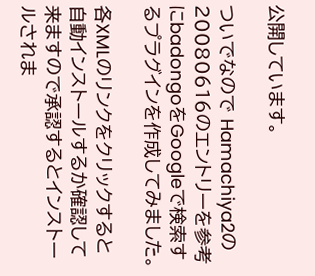公開しています。

ついでなので Hamachiya2の20080616のエントリーを参考にbadongoをGoogleで検索するプラグインを作成してみました。

各XMLのリンクをクリックすると自動インストールするか確認して来ますので承認するとインストールされま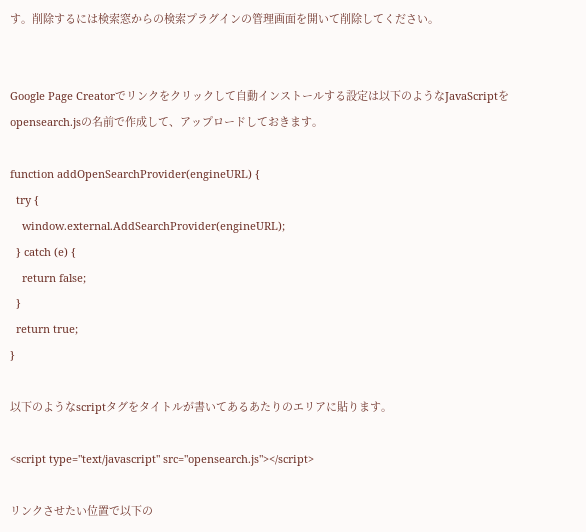す。削除するには検索窓からの検索プラグインの管理画面を開いて削除してください。


Google Page Creatorでリンクをクリックして自動インストールする設定は以下のようなJavaScriptをopensearch.jsの名前で作成して、アップロードしておきます。

function addOpenSearchProvider(engineURL) {
  try {
    window.external.AddSearchProvider(engineURL);
  } catch (e) {
    return false;
  }
  return true;
}

以下のようなscriptタグをタイトルが書いてあるあたりのエリアに貼ります。

<script type="text/javascript" src="opensearch.js"></script>

リンクさせたい位置で以下の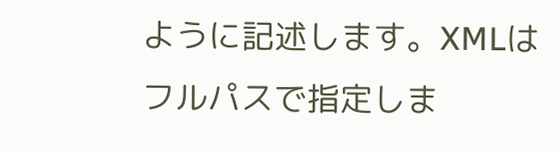ように記述します。XMLはフルパスで指定しま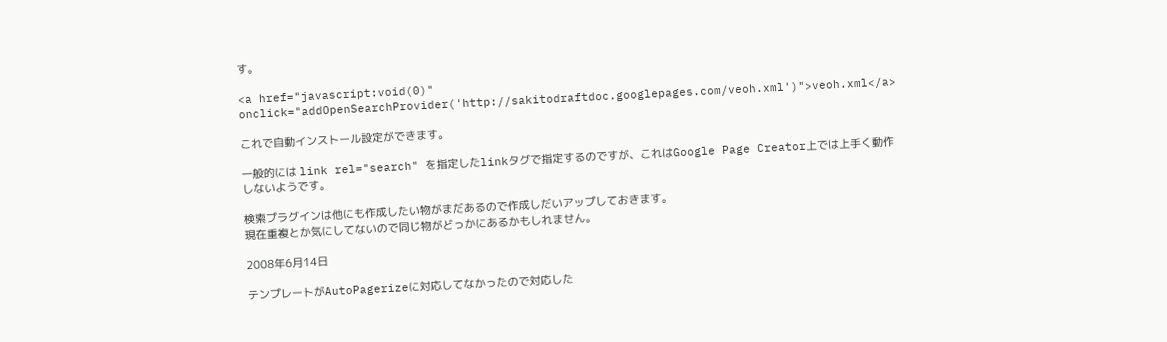す。

<a href="javascript:void(0)" onclick="addOpenSearchProvider('http://sakitodraftdoc.googlepages.com/veoh.xml')">veoh.xml</a>

これで自動インストール設定ができます。

一般的には link rel="search" を指定したlinkタグで指定するのですが、これはGoogle Page Creator上では上手く動作しないようです。

検索プラグインは他にも作成したい物がまだあるので作成しだいアップしておきます。
現在重複とか気にしてないので同じ物がどっかにあるかもしれません。

2008年6月14日

テンプレートがAutoPagerizeに対応してなかったので対応した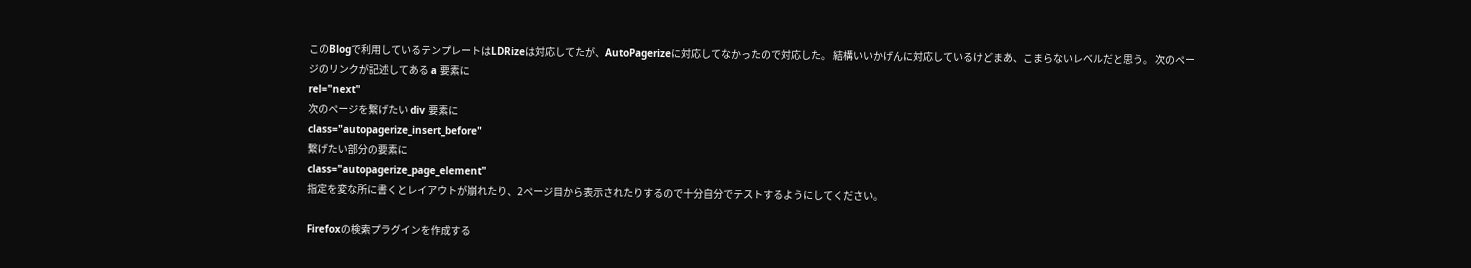このBlogで利用しているテンプレートはLDRizeは対応してたが、AutoPagerizeに対応してなかったので対応した。 結構いいかげんに対応しているけどまあ、こまらないレベルだと思う。 次のページのリンクが記述してある a 要素に
rel="next"
次のページを繋げたい div 要素に
class="autopagerize_insert_before"
繋げたい部分の要素に
class="autopagerize_page_element"
指定を変な所に書くとレイアウトが崩れたり、2ページ目から表示されたりするので十分自分でテストするようにしてください。

Firefoxの検索プラグインを作成する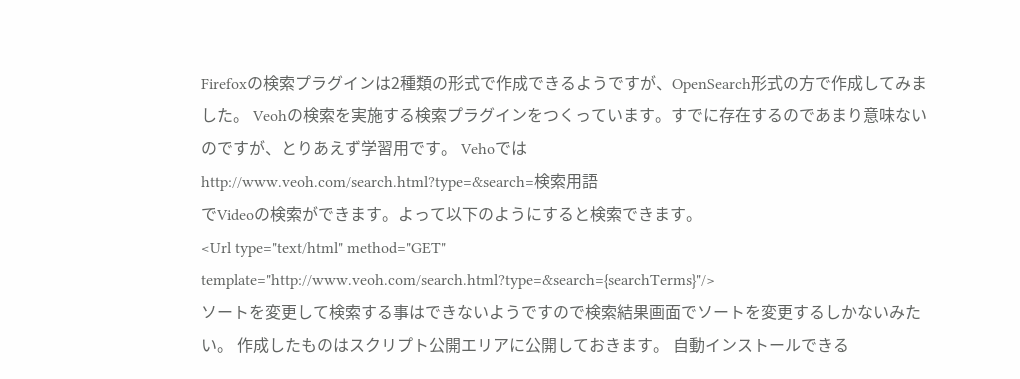Firefoxの検索プラグインは2種類の形式で作成できるようですが、OpenSearch形式の方で作成してみました。 Veohの検索を実施する検索プラグインをつくっています。すでに存在するのであまり意味ないのですが、とりあえず学習用です。 Vehoでは
http://www.veoh.com/search.html?type=&search=検索用語
でVideoの検索ができます。よって以下のようにすると検索できます。
<Url type="text/html" method="GET" template="http://www.veoh.com/search.html?type=&search={searchTerms}"/>
ソートを変更して検索する事はできないようですので検索結果画面でソートを変更するしかないみたい。 作成したものはスクリプト公開エリアに公開しておきます。 自動インストールできる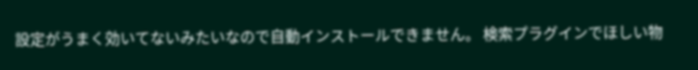設定がうまく効いてないみたいなので自動インストールできません。 検索プラグインでほしい物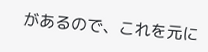があるので、これを元に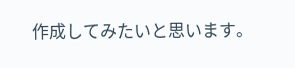作成してみたいと思います。